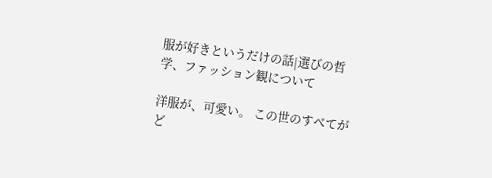服が好きというだけの話|選びの哲学、ファッション観について

洋服が、可愛い。 この世のすべてがど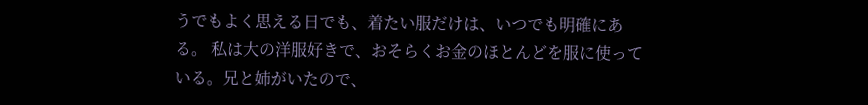うでもよく思える日でも、着たい服だけは、いつでも明確にある。 私は大の洋服好きで、おそらくお金のほとんどを服に使っている。兄と姉がいたので、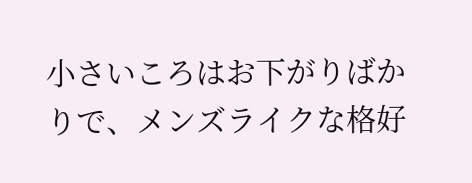小さいころはお下がりばかりで、メンズライクな格好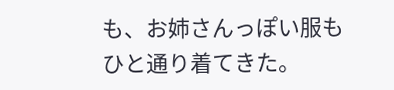も、お姉さんっぽい服もひと通り着てきた。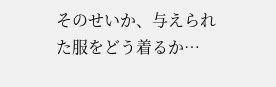そのせいか、与えられた服をどう着るか…